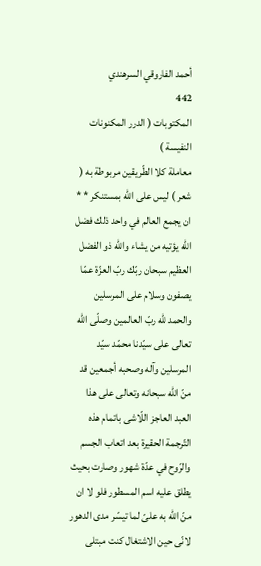أحمد الفاروقي السرهندي
442
المكتوبات ( الدرر المكنونات النفيسة )
معاملة كلا الطّريقين مربوطة به ( شعر ) ليس على اللّه بمستنكر * * ان يجمع العالم في واحد ذلك فضل اللّه يؤتيه من يشاء واللّه ذو الفضل العظيم سبحان ربّك ربّ العزّة عمّا يصفون وسلام على المرسلين والحمد للّه ربّ العالمين وصلّى اللّه تعالى على سيّدنا محمّد سيّد المرسلين وآله وصحبه أجمعين قد منّ اللّه سبحانه وتعالى على هذا العبد العاجز اللّاشى باتمام هذه التّرجمة الحقيرة بعد اتعاب الجسم والرّوح في عدّة شهور وصارت بحيث يطلق عليه اسم المسطور فلو لا ان منّ اللّه به علىّ لما تيسّر مدى الدهور لانّى حين الاشتغال كنت مبتلى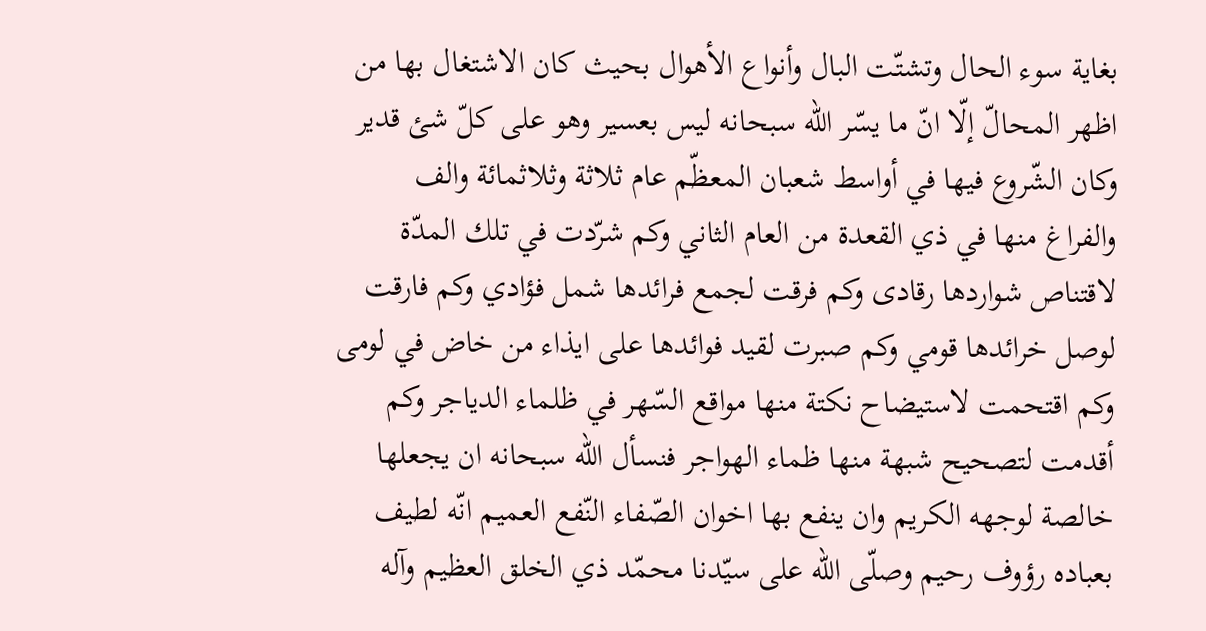بغاية سوء الحال وتشتّت البال وأنواع الأهوال بحيث كان الاشتغال بها من اظهر المحالّ إلّا انّ ما يسّر اللّه سبحانه ليس بعسير وهو على كلّ شئ قدير وكان الشّروع فيها في أواسط شعبان المعظّم عام ثلاثة وثلاثمائة والف والفراغ منها في ذي القعدة من العام الثاني وكم شرّدت في تلك المدّة لاقتناص شواردها رقادى وكم فرقت لجمع فرائدها شمل فؤادي وكم فارقت لوصل خرائدها قومي وكم صبرت لقيد فوائدها على ايذاء من خاض في لومى وكم اقتحمت لاستيضاح نكتة منها مواقع السّهر في ظلماء الدياجر وكم أقدمت لتصحيح شبهة منها ظماء الهواجر فنسأل اللّه سبحانه ان يجعلها خالصة لوجهه الكريم وان ينفع بها اخوان الصّفاء النّفع العميم انّه لطيف بعباده رؤوف رحيم وصلّى اللّه على سيّدنا محمّد ذي الخلق العظيم وآله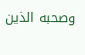وصحبه الذين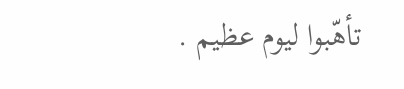تأهّبوا ليوم عظيم .